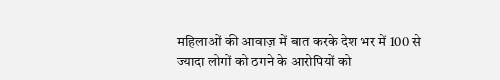महिलाओं की आवाज़ में बात करके देश भर में 100 से ज्यादा लोगों को ठगने के आरोपियों को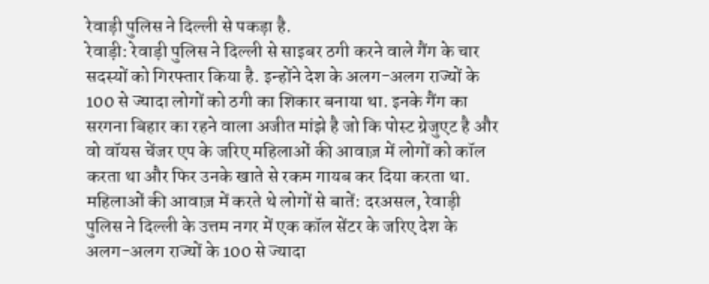रेवाड़ी पुलिस ने दिल्ली से पकड़ा है.
रेवाड़ी: रेवाड़ी पुलिस ने दिल्ली से साइबर ठगी करने वाले गैंग के चार सदस्यों को गिरफ्तार किया है. इन्होंने देश के अलग-अलग राज्यों के 100 से ज्यादा लोगों को ठगी का शिकार बनाया था. इनके गैंग का सरगना बिहार का रहने वाला अजीत मांझे है जो कि पोस्ट ग्रेजुएट है और वो वॉयस चेंजर एप के जरिए महिलाओं की आवाज़ में लोगों को कॉल करता था और फिर उनके खाते से रकम गायब कर दिया करता था.
महिलाओं की आवाज़ में करते थे लोगों से बातें: दरअसल, रेवाड़ी पुलिस ने दिल्ली के उत्तम नगर में एक कॉल सेंटर के जरिए देश के अलग-अलग राज्यों के 100 से ज्यादा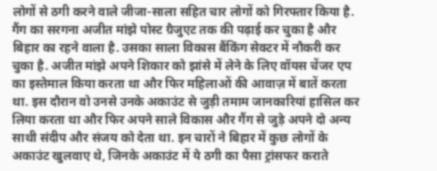लोगों से ठगी करने वाले जीजा-साला सहित चार लोगों को गिरफ्तार किया है. गैंग का सरगना अजीत मांझे पोस्ट ग्रैजुएट तक की पढ़ाई कर चुका है और बिहार का रहने वाला है. उसका साला विकास बैंकिंग सेक्टर में नौकरी कर चुका है. अजीत मांझे अपने शिकार को झांसे में लेने के लिए वॉयस चेंजर एप का इस्तेमाल किया करता था और फिर महिलाओं की आवाज़ में बातें करता था. इस दौरान वो उनसे उनके अकाउंट से जुड़ी तमाम जानकारियां हासिल कर लिया करता था और फिर अपने साले विकास और गैंग से जुड़े अपने दो अन्य साथी संदीप और संजय को देता था. इन चारों ने बिहार में कुछ लोगों के अकाउंट खुलवाए थे, जिनके अकाउंट में ये ठगी का पैसा ट्रांसफर कराते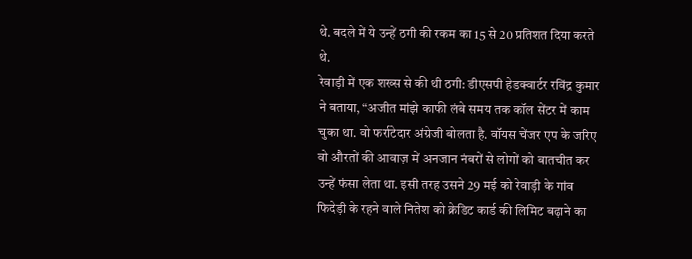थे. बदले में ये उन्हें ठगी की रकम का 15 से 20 प्रतिशत दिया करते थे.
रेवाड़ी में एक शख्स से की थी ठगी: डीएसपी हेडक्वार्टर रविंद्र कुमार ने बताया, “अजीत मांझे काफी लंबे समय तक कॉल सेंटर में काम चुका था. वो फर्राटेदार अंग्रेजी बोलता है. वॉयस चेंजर एप के जरिए वो औरतों की आवाज़ में अनजान नंबरों से लोगों को बातचीत कर उन्हें फंसा लेता था. इसी तरह उसने 29 मई को रेवाड़ी के गांव फिदेड़ी के रहने वाले नितेश को क्रेडिट कार्ड की लिमिट बढ़ाने का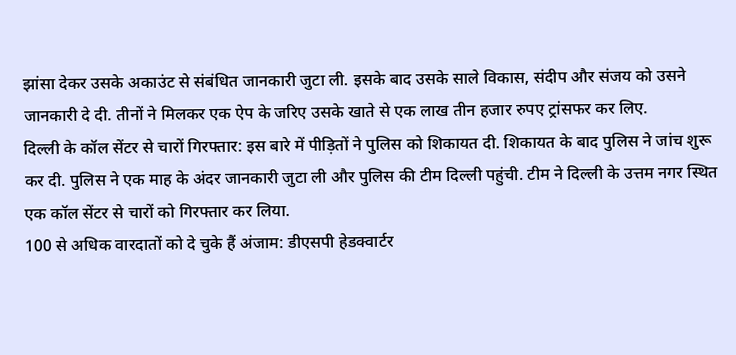झांसा देकर उसके अकाउंट से संबंधित जानकारी जुटा ली. इसके बाद उसके साले विकास, संदीप और संजय को उसने जानकारी दे दी. तीनों ने मिलकर एक ऐप के जरिए उसके खाते से एक लाख तीन हजार रुपए ट्रांसफर कर लिए.
दिल्ली के कॉल सेंटर से चारों गिरफ्तार: इस बारे में पीड़ितों ने पुलिस को शिकायत दी. शिकायत के बाद पुलिस ने जांच शुरू कर दी. पुलिस ने एक माह के अंदर जानकारी जुटा ली और पुलिस की टीम दिल्ली पहुंची. टीम ने दिल्ली के उत्तम नगर स्थित एक कॉल सेंटर से चारों को गिरफ्तार कर लिया.
100 से अधिक वारदातों को दे चुके हैं अंजाम: डीएसपी हेडक्वार्टर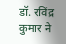डॉ. रविंद्र कुमार ने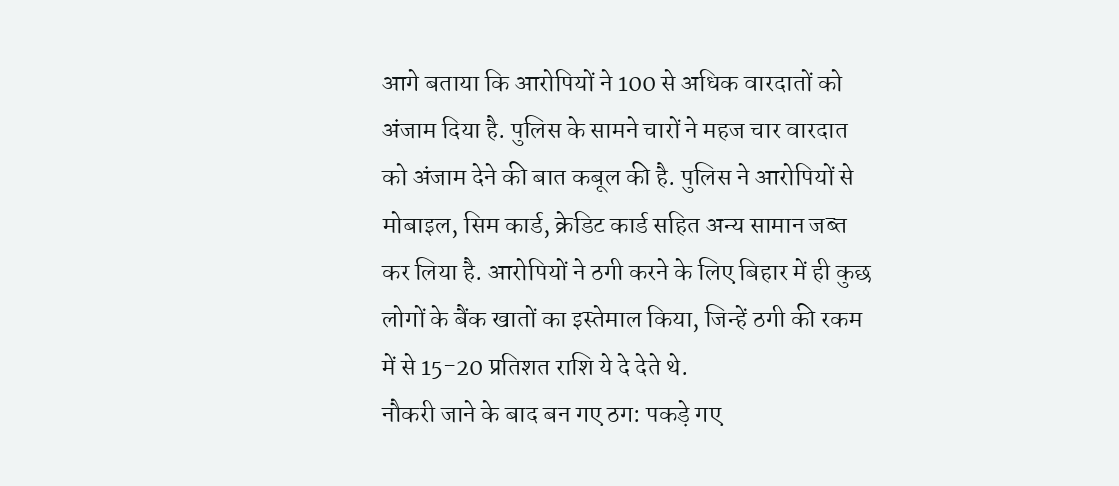आगे बताया कि आरोपियों ने 100 से अधिक वारदातों को अंजाम दिया है. पुलिस के सामने चारों ने महज चार वारदात को अंजाम देने की बात कबूल की है. पुलिस ने आरोपियों से मोबाइल, सिम कार्ड, क्रेडिट कार्ड सहित अन्य सामान जब्त कर लिया है. आरोपियों ने ठगी करने के लिए बिहार में ही कुछ लोगों के बैंक खातों का इस्तेमाल किया, जिन्हें ठगी की रकम में से 15-20 प्रतिशत राशि ये दे देते थे.
नौकरी जाने के बाद बन गए ठग: पकड़े गए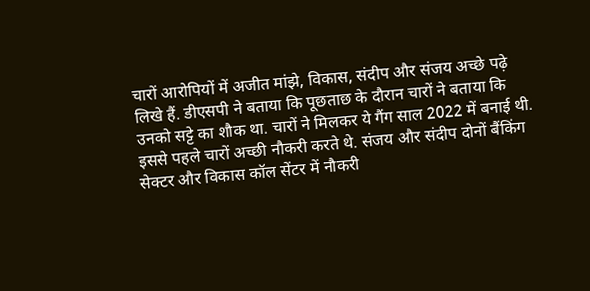चारों आरोपियों में अजीत मांझे, विकास, संदीप और संजय अच्छे पढ़े लिखे हैं. डीएसपी ने बताया कि पूछताछ के दौरान चारों ने बताया कि उनको सट्टे का शौक था. चारों ने मिलकर ये गैंग साल 2022 में बनाई थी. इससे पहले चारों अच्छी नौकरी करते थे. संजय और संदीप दोनों बैंकिंग सेक्टर और विकास कॉल सेंटर में नौकरी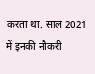करता था. साल 2021 में इनकी नौकरी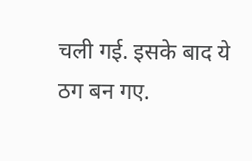चली गई. इसके बाद ये ठग बन गए.